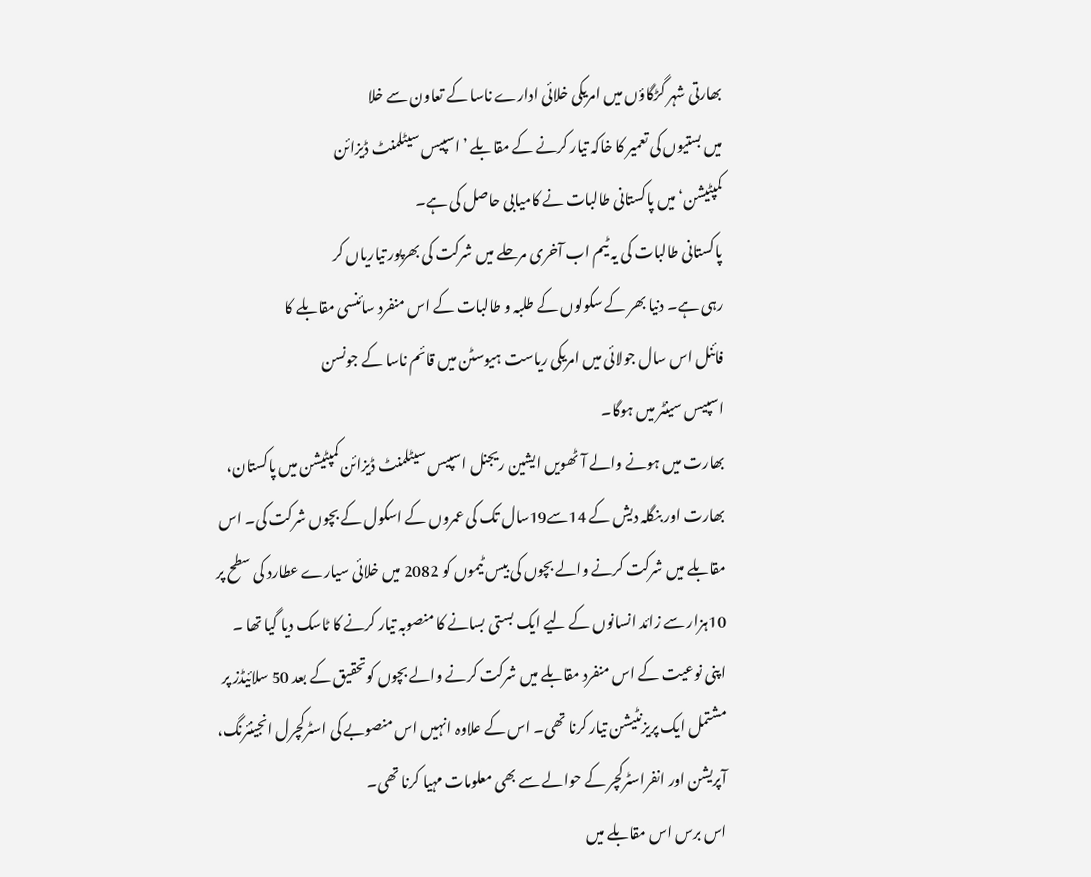بھارتی شہر گڑگاؤں میں امریکی خلائی ادارے ناسا کے تعاون سے خلا
میں بستیوں کی تعمیر کا خاکہ تیار کرنے کے مقابلے ’اسپیس سیٹلمنٹ ڈیزائن
کمپٹیشن‘ میں پاکستانی طالبات نے کامیابی حاصل کی ہے۔
پاکستانی طالبات کی یہ ٹیم اب آخری مرحلے میں شرکت کی بھرپور تیاریاں کر
رہی ہے۔ دنیا بھر کے سکولوں کے طلبہ و طالبات کے اس منفرد سائنسی مقابلے کا
فائنل اس سال جولائی میں امریکی ریاست ہیوسٹن میں قائم ناسا کے جونسن
اسپیس سینٹر میں ہوگا۔
بھارت میں ہونے والے آٹھویں ایشین ریجنل اسپیس سیٹلمنٹ ڈیزائن کمپٹیشن میں پاکستان، بھارت اور بنگلہ دیش کے 14سے19سال تک کی عمروں کے اسکول کے بچوں شرکت کی۔ اس مقابلے میں شرکت کرنے والے بچوں کی بیس ٹیموں کو 2082 میں خلائی سیارے عطارد کی سطح پر 10ہزار سے زائد انسانوں کے لیے ایک بستی بسانے کا منصوبہ تیار کرنے کا ٹاسک دیا گیا تھا ۔
اپنی نوعیت کے اس منفرد مقابلے میں شرکت کرنے والے بچوں کوتحقیق کے بعد 50 سلائیڈز پر مشتمل ایک پریزنٹیشن تیار کرنا تھی۔ اس کے علاوہ انہیں اس منصوبے کی اسٹرکچرل انجینئرنگ، آپریشن اور انفراسٹرکچر کے حوالے سے بھی معلومات مہیا کرنا تھی۔
اس برس اس مقابلے میں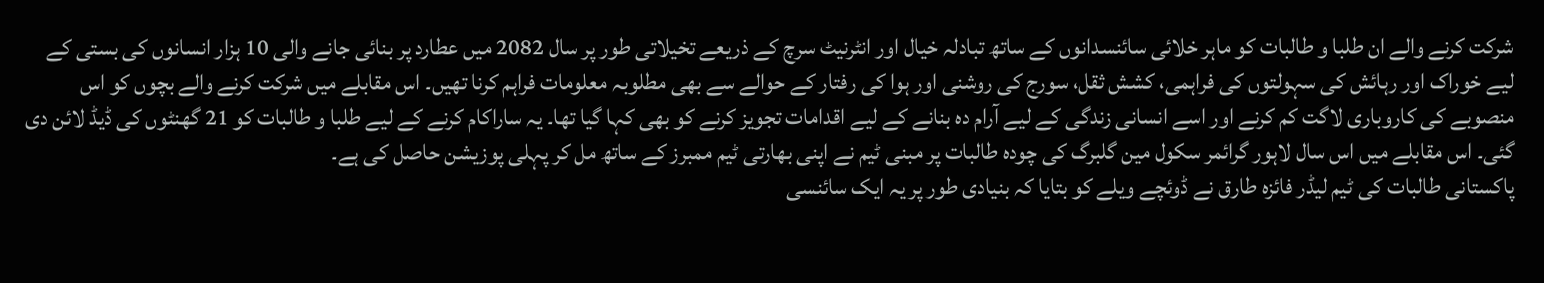شرکت کرنے والے ان طلبا و طالبات کو ماہر خلائی سائنسدانوں کے ساتھ تبادلہ خیال اور انٹرنیٹ سرچ کے ذریعے تخیلاتی طور پر سال 2082 میں عطارد پر بنائی جانے والی 10 ہزار انسانوں کی بستی کے لیے خوراک اور رہائش کی سہولتوں کی فراہمی، کشش ثقل، سورج کی روشنی اور ہوا کی رفتار کے حوالے سے بھی مطلوبہ معلومات فراہم کرنا تھیں۔ اس مقابلے میں شرکت کرنے والے بچوں کو اس منصوبے کی کاروباری لاگت کم کرنے اور اسے انسانی زندگی کے لیے آرام دہ بنانے کے لیے اقدامات تجویز کرنے کو بھی کہا گیا تھا۔ یہ ساراکام کرنے کے لیے طلبا و طالبات کو 21 گھنٹوں کی ڈیڈ لائن دی گئی۔ اس مقابلے میں اس سال لاہور گرائمر سکول مین گلبرگ کی چودہ طالبات پر مبنی ٹیم نے اپنی بھارتی ٹیم ممبرز کے ساتھ مل کر پہلی پوزیشن حاصل کی ہے۔
پاکستانی طالبات کی ٹیم لیڈر فائزہ طارق نے ڈوئچے ویلے کو بتایا کہ بنیادی طور پر یہ ایک سائنسی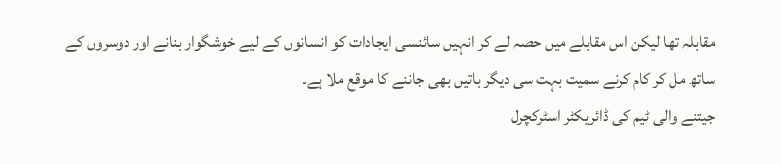مقابلہ تھا لیکن اس مقابلے میں حصہ لے کر انہیں سائنسی ایجادات کو انسانوں کے لیے خوشگوار بنانے اور دوسروں کے ساتھ مل کر کام کرنے سمیت بہت سی دیگر باتیں بھی جاننے کا موقع ملا ہے۔
جیتنے والی ٹیم کی ڈائریکٹر اسٹرکچرل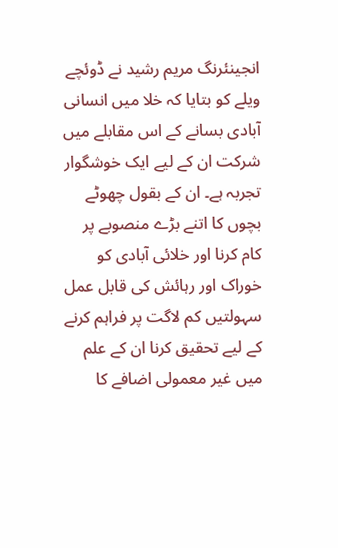انجینئرنگ مریم رشید نے ڈوئچے ویلے کو بتایا کہ خلا میں انسانی آبادی بسانے کے اس مقابلے میں شرکت ان کے لیے ایک خوشگوار تجربہ ہے۔ ان کے بقول چھوٹے بچوں کا اتنے بڑے منصوبے پر کام کرنا اور خلائی آبادی کو خوراک اور رہائش کی قابل عمل سہولتیں کم لاگت پر فراہم کرنے کے لیے تحقیق کرنا ان کے علم میں غیر معمولی اضافے کا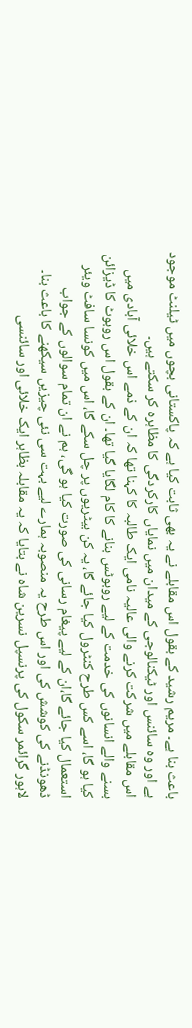باعث بنا ہے۔ مریم رشید کے بقول اس مقابلے نے یہ بھی ثابت کیا ہے کہ پاکستانی بچوں میں ٹیلنٹ موجود ہے اور وہ سائنس اور ٹیکنالوجی کے میدان میں نمایاں کارکردگی کا مظاہرہ کر سکتے ہیں۔
اس مقابلے میں شرکت کرنے والی عالیہ نامی ایک طالبہ کا کہنا تھا کہ ان کے ذمے اس خلائی آبادی میں بسنے والے انسانوں کی خدمت کے لیے روبوٹس بنانے کا کام لگایا گیا تھا۔ ان کے بقول اس روبوٹ کا ڈیزائن کیا ہو گا، اسے کس طرح کنٹرول کیا جائے گا، یہ کن بیٹریوں پر چل سکے گا، اس میں کونسا سافٹ ویئر استعمال کیا جائے گا،ان کے لیے پیغام رسانی کی صورت کیا ہو گی، ہم نے ان تمام سوالوں کے جواب ڈھونڈنے کی کوشش کی اور اس طرح یہ منصوبہ ہمارے لیے بہت سی نئی چیزیں سیکھنے کا باعث بنا۔
لاہور گرائمر سکول کی پرنسپل نسرین شاہ نے بتایا کہ یہ مقابلہ بظاہر ایک خلائی اور سائنسی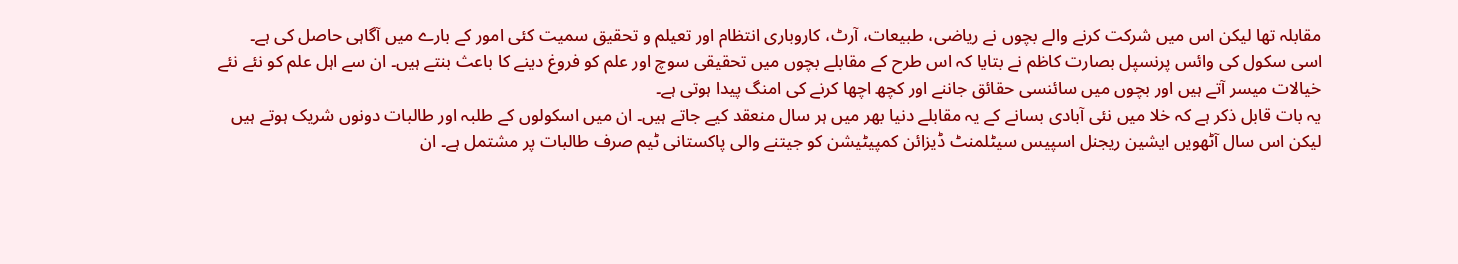مقابلہ تھا لیکن اس میں شرکت کرنے والے بچوں نے ریاضی، طبیعات، آرٹ، کاروباری انتظام اور تعیلم و تحقیق سمیت کئی امور کے بارے میں آگاہی حاصل کی ہے۔
اسی سکول کی وائس پرنسپل بصارت کاظم نے بتایا کہ اس طرح کے مقابلے بچوں میں تحقیقی سوچ اور علم کو فروغ دینے کا باعث بنتے ہیں۔ ان سے اہل علم کو نئے نئے خیالات میسر آتے ہیں اور بچوں میں سائنسی حقائق جاننے اور کچھ اچھا کرنے کی امنگ پیدا ہوتی ہے۔
یہ بات قابل ذکر ہے کہ خلا میں نئی آبادی بسانے کے یہ مقابلے دنیا بھر میں ہر سال منعقد کیے جاتے ہیں۔ ان میں اسکولوں کے طلبہ اور طالبات دونوں شریک ہوتے ہیں لیکن اس سال آٹھویں ایشین ریجنل اسپیس سیٹلمنٹ ڈیزائن کمپیٹیشن کو جیتنے والی پاکستانی ٹیم صرف طالبات پر مشتمل ہے۔ ان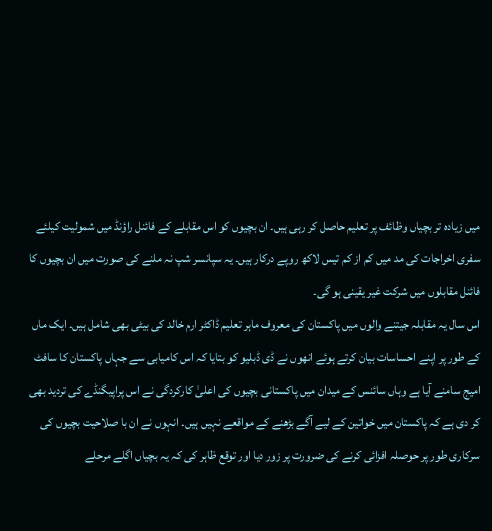میں زیادہ تر بچیاں وظائف پر تعلیم حاصل کر رہی ہیں۔ ان بچیوں کو اس مقابلے کے فائنل راؤنڈ میں شمولیت کیلئے سفری اخراجات کی مد میں کم از کم تیس لاکھ روپے درکار ہیں۔ یہ سپانسر شپ نہ ملنے کی صورت میں ان بچیوں کا فائنل مقابلوں میں شرکت غیر یقینی ہو گی۔
اس سال یہ مقابلہ جیتنے والوں میں پاکستان کی معروف ماہر تعلیم ڈاکٹر ارم خالد کی بیٹی بھی شامل ہیں۔ ایک ماں کے طور پر اپنے احساسات بیان کرتے ہوئے انھوں نے ڈی ڈبلیو کو بتایا کہ اس کامیابی سے جہاں پاکستان کا سافٹ امیج سامنے آیا ہے وہاں سائنس کے میدان میں پاکستانی بچیوں کی اعلیٰ کارکردگی نے اس پراپیگنڈے کی تردید بھی کر دی ہے کہ پاکستان میں خواتین کے لیے آگے بڑھنے کے مواقعے نہیں ہیں۔ انہوں نے ان با صلاحیت بچیوں کی سرکاری طور پر حوصلہ افزائی کرنے کی ضرورت پر زور دیا اور توقع ظاہر کی کہ یہ بچیاں اگلے مرحلے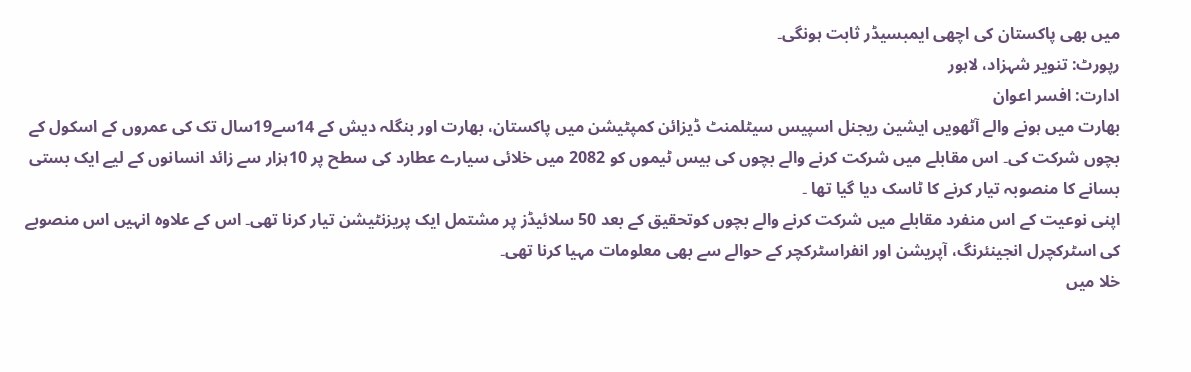میں بھی پاکستان کی اچھی ایمبسیڈر ثابت ہونگی۔
رپورٹ: تنویر شہزاد، لاہور
ادارت: افسر اعوان
بھارت میں ہونے والے آٹھویں ایشین ریجنل اسپیس سیٹلمنٹ ڈیزائن کمپٹیشن میں پاکستان، بھارت اور بنگلہ دیش کے 14سے19سال تک کی عمروں کے اسکول کے بچوں شرکت کی۔ اس مقابلے میں شرکت کرنے والے بچوں کی بیس ٹیموں کو 2082 میں خلائی سیارے عطارد کی سطح پر 10ہزار سے زائد انسانوں کے لیے ایک بستی بسانے کا منصوبہ تیار کرنے کا ٹاسک دیا گیا تھا ۔
اپنی نوعیت کے اس منفرد مقابلے میں شرکت کرنے والے بچوں کوتحقیق کے بعد 50 سلائیڈز پر مشتمل ایک پریزنٹیشن تیار کرنا تھی۔ اس کے علاوہ انہیں اس منصوبے کی اسٹرکچرل انجینئرنگ، آپریشن اور انفراسٹرکچر کے حوالے سے بھی معلومات مہیا کرنا تھی۔
خلا میں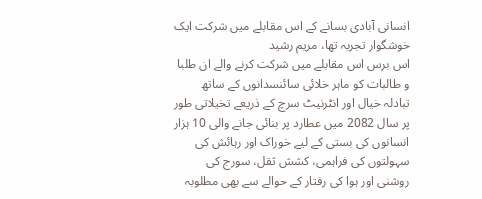انسانی آبادی بسانے کے اس مقابلے میں شرکت ایک خوشگوار تجربہ تھا، مریم رشید
اس برس اس مقابلے میں شرکت کرنے والے ان طلبا و طالبات کو ماہر خلائی سائنسدانوں کے ساتھ تبادلہ خیال اور انٹرنیٹ سرچ کے ذریعے تخیلاتی طور پر سال 2082 میں عطارد پر بنائی جانے والی 10 ہزار انسانوں کی بستی کے لیے خوراک اور رہائش کی سہولتوں کی فراہمی، کشش ثقل، سورج کی روشنی اور ہوا کی رفتار کے حوالے سے بھی مطلوبہ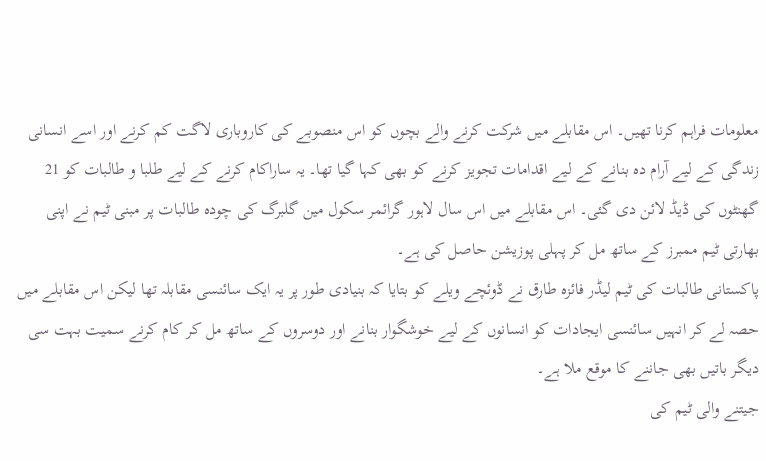معلومات فراہم کرنا تھیں۔ اس مقابلے میں شرکت کرنے والے بچوں کو اس منصوبے کی کاروباری لاگت کم کرنے اور اسے انسانی زندگی کے لیے آرام دہ بنانے کے لیے اقدامات تجویز کرنے کو بھی کہا گیا تھا۔ یہ ساراکام کرنے کے لیے طلبا و طالبات کو 21 گھنٹوں کی ڈیڈ لائن دی گئی۔ اس مقابلے میں اس سال لاہور گرائمر سکول مین گلبرگ کی چودہ طالبات پر مبنی ٹیم نے اپنی بھارتی ٹیم ممبرز کے ساتھ مل کر پہلی پوزیشن حاصل کی ہے۔
پاکستانی طالبات کی ٹیم لیڈر فائزہ طارق نے ڈوئچے ویلے کو بتایا کہ بنیادی طور پر یہ ایک سائنسی مقابلہ تھا لیکن اس مقابلے میں حصہ لے کر انہیں سائنسی ایجادات کو انسانوں کے لیے خوشگوار بنانے اور دوسروں کے ساتھ مل کر کام کرنے سمیت بہت سی دیگر باتیں بھی جاننے کا موقع ملا ہے۔
جیتنے والی ٹیم کی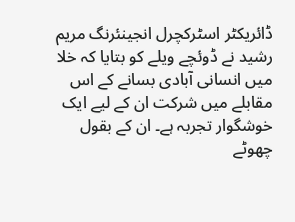ڈائریکٹر اسٹرکچرل انجینئرنگ مریم رشید نے ڈوئچے ویلے کو بتایا کہ خلا میں انسانی آبادی بسانے کے اس مقابلے میں شرکت ان کے لیے ایک خوشگوار تجربہ ہے۔ ان کے بقول چھوٹے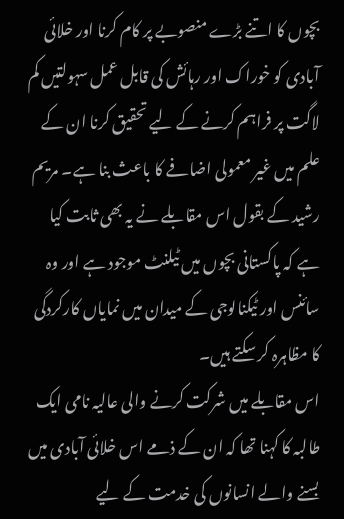بچوں کا اتنے بڑے منصوبے پر کام کرنا اور خلائی آبادی کو خوراک اور رہائش کی قابل عمل سہولتیں کم لاگت پر فراہم کرنے کے لیے تحقیق کرنا ان کے علم میں غیر معمولی اضافے کا باعث بنا ہے۔ مریم رشید کے بقول اس مقابلے نے یہ بھی ثابت کیا ہے کہ پاکستانی بچوں میں ٹیلنٹ موجود ہے اور وہ سائنس اور ٹیکنالوجی کے میدان میں نمایاں کارکردگی کا مظاہرہ کر سکتے ہیں۔
اس مقابلے میں شرکت کرنے والی عالیہ نامی ایک طالبہ کا کہنا تھا کہ ان کے ذمے اس خلائی آبادی میں بسنے والے انسانوں کی خدمت کے لیے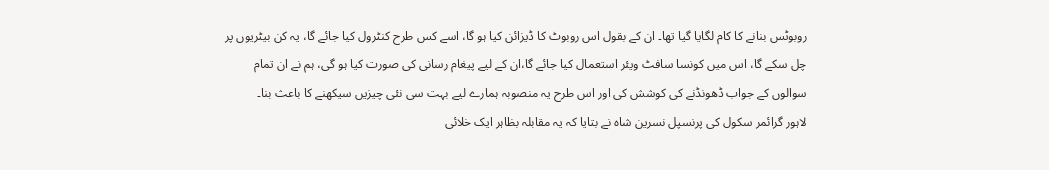روبوٹس بنانے کا کام لگایا گیا تھا۔ ان کے بقول اس روبوٹ کا ڈیزائن کیا ہو گا، اسے کس طرح کنٹرول کیا جائے گا، یہ کن بیٹریوں پر چل سکے گا، اس میں کونسا سافٹ ویئر استعمال کیا جائے گا،ان کے لیے پیغام رسانی کی صورت کیا ہو گی، ہم نے ان تمام سوالوں کے جواب ڈھونڈنے کی کوشش کی اور اس طرح یہ منصوبہ ہمارے لیے بہت سی نئی چیزیں سیکھنے کا باعث بنا۔
لاہور گرائمر سکول کی پرنسپل نسرین شاہ نے بتایا کہ یہ مقابلہ بظاہر ایک خلائی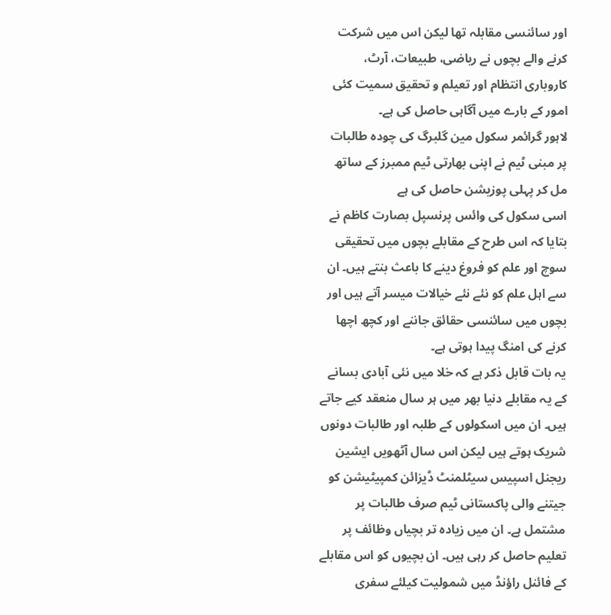اور سائنسی مقابلہ تھا لیکن اس میں شرکت کرنے والے بچوں نے ریاضی، طبیعات، آرٹ، کاروباری انتظام اور تعیلم و تحقیق سمیت کئی امور کے بارے میں آگاہی حاصل کی ہے۔
لاہور گرائمر سکول مین گلبرگ کی چودہ طالبات پر مبنی ٹیم نے اپنی بھارتی ٹیم ممبرز کے ساتھ مل کر پہلی پوزیشن حاصل کی ہے
اسی سکول کی وائس پرنسپل بصارت کاظم نے بتایا کہ اس طرح کے مقابلے بچوں میں تحقیقی سوچ اور علم کو فروغ دینے کا باعث بنتے ہیں۔ ان سے اہل علم کو نئے نئے خیالات میسر آتے ہیں اور بچوں میں سائنسی حقائق جاننے اور کچھ اچھا کرنے کی امنگ پیدا ہوتی ہے۔
یہ بات قابل ذکر ہے کہ خلا میں نئی آبادی بسانے کے یہ مقابلے دنیا بھر میں ہر سال منعقد کیے جاتے ہیں۔ ان میں اسکولوں کے طلبہ اور طالبات دونوں شریک ہوتے ہیں لیکن اس سال آٹھویں ایشین ریجنل اسپیس سیٹلمنٹ ڈیزائن کمپیٹیشن کو جیتنے والی پاکستانی ٹیم صرف طالبات پر مشتمل ہے۔ ان میں زیادہ تر بچیاں وظائف پر تعلیم حاصل کر رہی ہیں۔ ان بچیوں کو اس مقابلے کے فائنل راؤنڈ میں شمولیت کیلئے سفری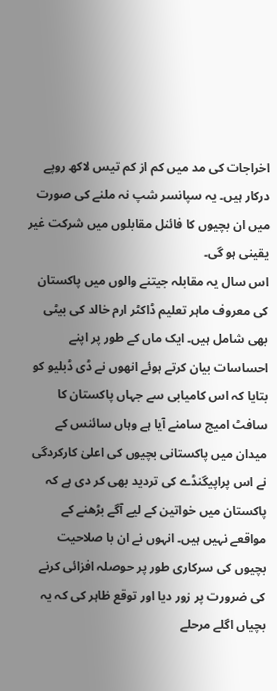اخراجات کی مد میں کم از کم تیس لاکھ روپے درکار ہیں۔ یہ سپانسر شپ نہ ملنے کی صورت میں ان بچیوں کا فائنل مقابلوں میں شرکت غیر یقینی ہو گی۔
اس سال یہ مقابلہ جیتنے والوں میں پاکستان کی معروف ماہر تعلیم ڈاکٹر ارم خالد کی بیٹی بھی شامل ہیں۔ ایک ماں کے طور پر اپنے احساسات بیان کرتے ہوئے انھوں نے ڈی ڈبلیو کو بتایا کہ اس کامیابی سے جہاں پاکستان کا سافٹ امیج سامنے آیا ہے وہاں سائنس کے میدان میں پاکستانی بچیوں کی اعلیٰ کارکردگی نے اس پراپیگنڈے کی تردید بھی کر دی ہے کہ پاکستان میں خواتین کے لیے آگے بڑھنے کے مواقعے نہیں ہیں۔ انہوں نے ان با صلاحیت بچیوں کی سرکاری طور پر حوصلہ افزائی کرنے کی ضرورت پر زور دیا اور توقع ظاہر کی کہ یہ بچیاں اگلے مرحلے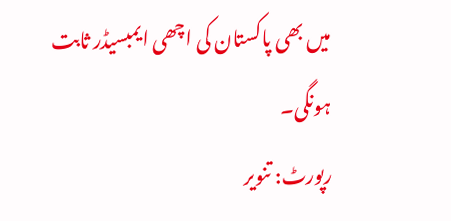میں بھی پاکستان کی اچھی ایمبسیڈر ثابت ہونگی۔
رپورٹ: تنویر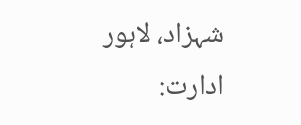شہزاد، لاہور
ادارت: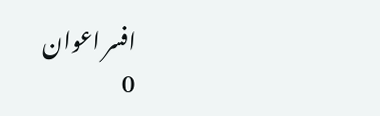افسر اعوان
0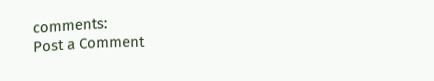comments:
Post a Comment